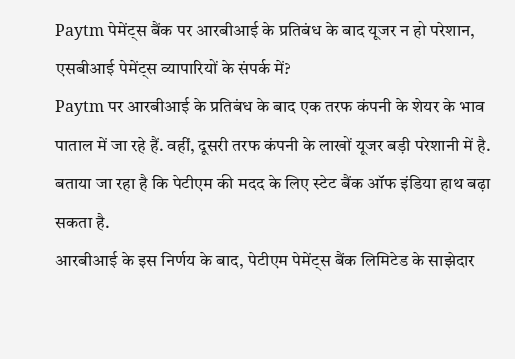Paytm पेमेंट्स बैंक पर आरबीआई के प्रतिबंध के बाद यूजर न हो परेशान, एसबीआई पेमेंट्स व्यापारियों के संपर्क में?
Paytm पर आरबीआई के प्रतिबंध के बाद एक तरफ कंपनी के शेयर के भाव पाताल में जा रहे हैं. वहीं, दूसरी तरफ कंपनी के लाखों यूजर बड़ी परेशानी में है. बताया जा रहा है कि पेटीएम की मदद के लिए स्टेट बैंक ऑफ इंडिया हाथ बढ़ा सकता है.
आरबीआई के इस निर्णय के बाद, पेटीएम पेमेंट्स बैंक लिमिटेड के साझेदार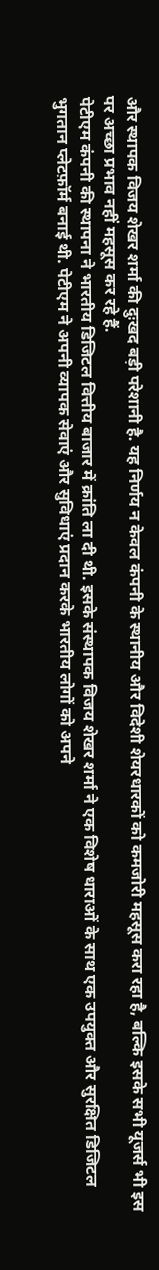और स्थापक विजय शेखर शर्मा की दुःखद बड़ी परेशानी है. यह निर्णय न केवल कंपनी के स्थानीय और विदेशी शेयरधारकों को कमजोरी महसूस करा रहा है, बल्कि इसके सभी यूजर्स भी इस पर अच्छा प्रभाव नहीं महसूस कर रहे हैं.
पेटीएम कंपनी की स्थापना ने भारतीय डिजिटल वित्तीय बाजार में क्रांति ला दी थी. इसके संस्थापक विजय शेखर शर्मा ने एक विशेष धाराओं के साथ एक उपयुक्त और सुरक्षित डिजिटल भुगतान प्लेटफ़ॉर्म बनाई थी. पेटीएम ने अपनी व्यापक सेवाएं और सुविधाएं प्रदान करके भारतीय लोगों को अपने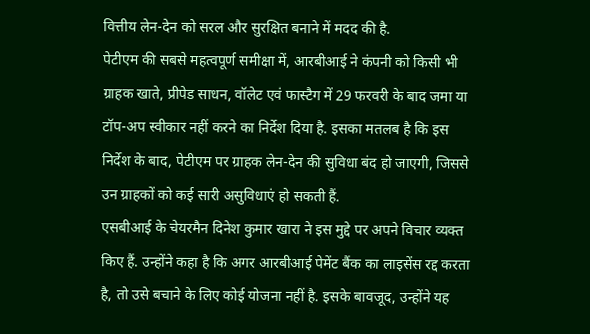वित्तीय लेन-देन को सरल और सुरक्षित बनाने में मदद की है.
पेटीएम की सबसे महत्वपूर्ण समीक्षा में, आरबीआई ने कंपनी को किसी भी ग्राहक खाते, प्रीपेड साधन, वॉलेट एवं फास्टैग में 29 फरवरी के बाद जमा या टॉप-अप स्वीकार नहीं करने का निर्देश दिया है. इसका मतलब है कि इस निर्देश के बाद, पेटीएम पर ग्राहक लेन-देन की सुविधा बंद हो जाएगी, जिससे उन ग्राहकों को कई सारी असुविधाएं हो सकती हैं.
एसबीआई के चेयरमैन दिनेश कुमार खारा ने इस मुद्दे पर अपने विचार व्यक्त किए हैं. उन्होंने कहा है कि अगर आरबीआई पेमेंट बैंक का लाइसेंस रद्द करता है, तो उसे बचाने के लिए कोई योजना नहीं है. इसके बावजूद, उन्होंने यह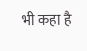भी कहा है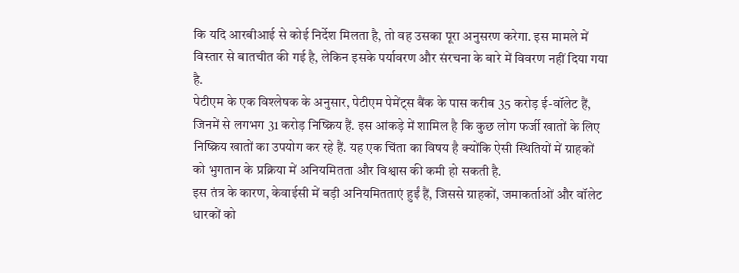कि यदि आरबीआई से कोई निर्देश मिलता है, तो वह उसका पूरा अनुसरण करेगा. इस मामले में विस्तार से बातचीत की गई है, लेकिन इसके पर्यावरण और संरचना के बारे में विवरण नहीं दिया गया है.
पेटीएम के एक विश्लेषक के अनुसार, पेटीएम पेमेंट्स बैंक के पास करीब 35 करोड़ ई-वॉलेट हैं, जिनमें से लगभग 31 करोड़ निष्क्रिय हैं. इस आंकड़े में शामिल है कि कुछ लोग फर्जी खातों के लिए निष्क्रिय खातों का उपयोग कर रहे हैं. यह एक चिंता का विषय है क्योंकि ऐसी स्थितियों में ग्राहकों को भुगतान के प्रक्रिया में अनियमितता और विश्वास की कमी हो सकती है.
इस तंत्र के कारण, केवाईसी में बड़ी अनियमितताएं हुईं हैं, जिससे ग्राहकों, जमाकर्ताओं और वॉलेट धारकों को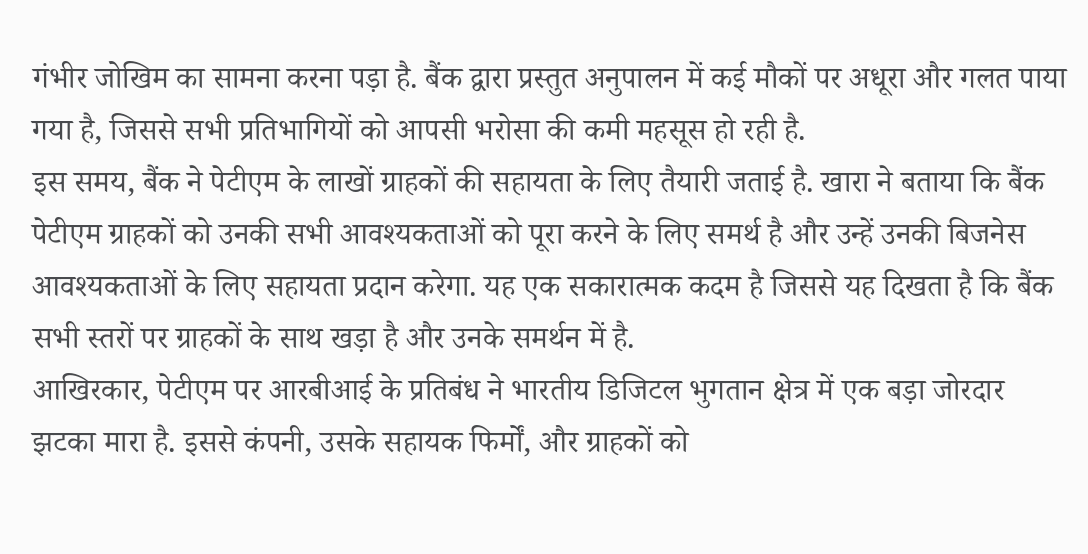गंभीर जोखिम का सामना करना पड़ा है. बैंक द्वारा प्रस्तुत अनुपालन में कई मौकों पर अधूरा और गलत पाया गया है, जिससे सभी प्रतिभागियों को आपसी भरोसा की कमी महसूस हो रही है.
इस समय, बैंक ने पेटीएम के लाखों ग्राहकों की सहायता के लिए तैयारी जताई है. खारा ने बताया कि बैंक पेटीएम ग्राहकों को उनकी सभी आवश्यकताओं को पूरा करने के लिए समर्थ है और उन्हें उनकी बिजनेस आवश्यकताओं के लिए सहायता प्रदान करेगा. यह एक सकारात्मक कदम है जिससे यह दिखता है कि बैंक सभी स्तरों पर ग्राहकों के साथ खड़ा है और उनके समर्थन में है.
आखिरकार, पेटीएम पर आरबीआई के प्रतिबंध ने भारतीय डिजिटल भुगतान क्षेत्र में एक बड़ा जोरदार झटका मारा है. इससे कंपनी, उसके सहायक फिर्मों, और ग्राहकों को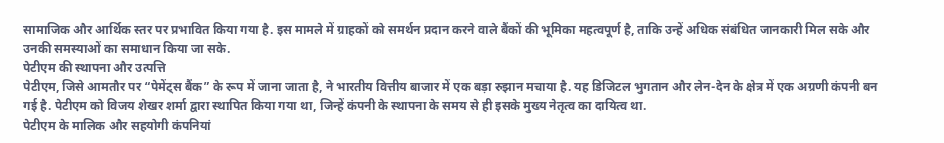सामाजिक और आर्थिक स्तर पर प्रभावित किया गया है. इस मामले में ग्राहकों को समर्थन प्रदान करने वाले बैंकों की भूमिका महत्वपूर्ण है, ताकि उन्हें अधिक संबंधित जानकारी मिल सके और उनकी समस्याओं का समाधान किया जा सके.
पेटीएम की स्थापना और उत्पत्ति
पेटीएम, जिसे आमतौर पर “पेमेंट्स बैंक” के रूप में जाना जाता है, ने भारतीय वित्तीय बाजार में एक बड़ा रुझान मचाया है. यह डिजिटल भुगतान और लेन-देन के क्षेत्र में एक अग्रणी कंपनी बन गई है. पेटीएम को विजय शेखर शर्मा द्वारा स्थापित किया गया था, जिन्हें कंपनी के स्थापना के समय से ही इसके मुख्य नेतृत्व का दायित्व था.
पेटीएम के मालिक और सहयोगी कंपनियां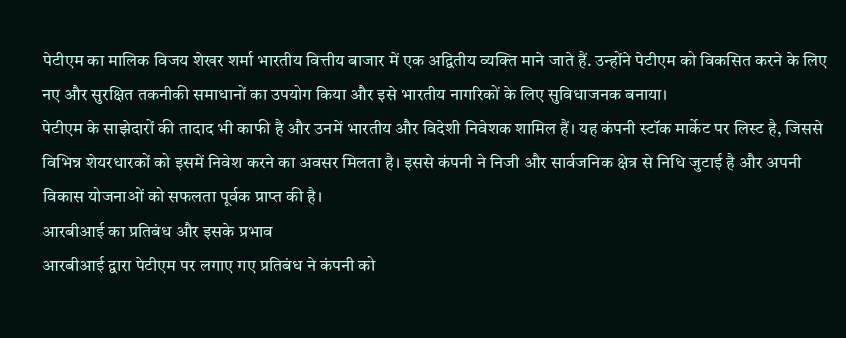पेटीएम का मालिक विजय शेखर शर्मा भारतीय वित्तीय बाजार में एक अद्वितीय व्यक्ति माने जाते हैं. उन्होंने पेटीएम को विकसित करने के लिए नए और सुरक्षित तकनीकी समाधानों का उपयोग किया और इसे भारतीय नागरिकों के लिए सुविधाजनक बनाया।
पेटीएम के साझेदारों की तादाद भी काफी है और उनमें भारतीय और विदेशी निवेशक शामिल हैं। यह कंपनी स्टॉक मार्केट पर लिस्ट है, जिससे विभिन्न शेयरधारकों को इसमें निवेश करने का अवसर मिलता है। इससे कंपनी ने निजी और सार्वजनिक क्षेत्र से निधि जुटाई है और अपनी विकास योजनाओं को सफलता पूर्वक प्राप्त की है।
आरबीआई का प्रतिबंध और इसके प्रभाव
आरबीआई द्वारा पेटीएम पर लगाए गए प्रतिबंध ने कंपनी को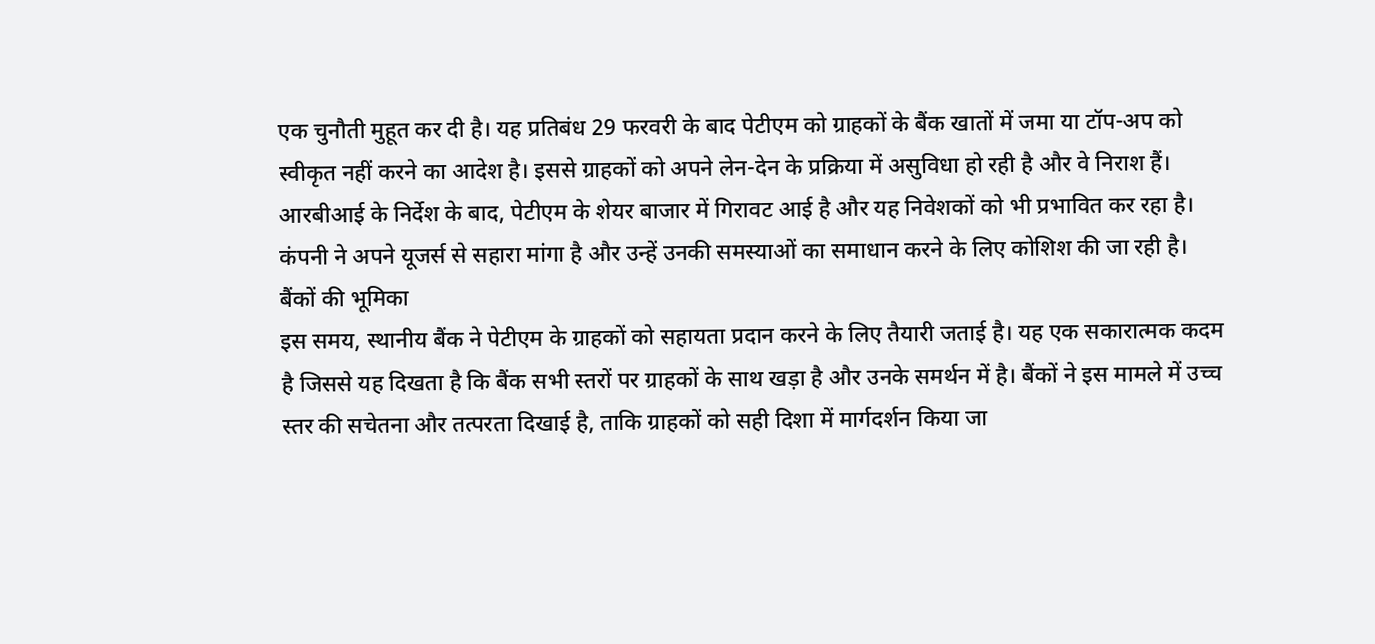एक चुनौती मुहूत कर दी है। यह प्रतिबंध 29 फरवरी के बाद पेटीएम को ग्राहकों के बैंक खातों में जमा या टॉप-अप को स्वीकृत नहीं करने का आदेश है। इससे ग्राहकों को अपने लेन-देन के प्रक्रिया में असुविधा हो रही है और वे निराश हैं।
आरबीआई के निर्देश के बाद, पेटीएम के शेयर बाजार में गिरावट आई है और यह निवेशकों को भी प्रभावित कर रहा है। कंपनी ने अपने यूजर्स से सहारा मांगा है और उन्हें उनकी समस्याओं का समाधान करने के लिए कोशिश की जा रही है।
बैंकों की भूमिका
इस समय, स्थानीय बैंक ने पेटीएम के ग्राहकों को सहायता प्रदान करने के लिए तैयारी जताई है। यह एक सकारात्मक कदम है जिससे यह दिखता है कि बैंक सभी स्तरों पर ग्राहकों के साथ खड़ा है और उनके समर्थन में है। बैंकों ने इस मामले में उच्च स्तर की सचेतना और तत्परता दिखाई है, ताकि ग्राहकों को सही दिशा में मार्गदर्शन किया जा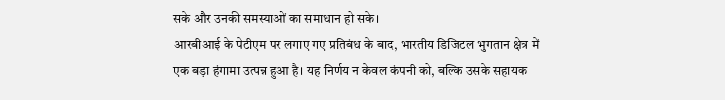सके और उनकी समस्याओं का समाधान हो सके।
आरबीआई के पेटीएम पर लगाए गए प्रतिबंध के बाद, भारतीय डिजिटल भुगतान क्षेत्र में एक बड़ा हंगामा उत्पन्न हुआ है। यह निर्णय न केवल कंपनी को, बल्कि उसके सहायक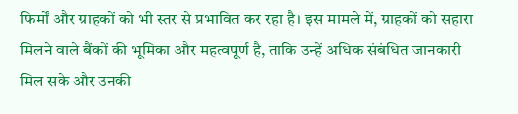फिर्मों और ग्राहकों को भी स्तर से प्रभावित कर रहा है। इस मामले में, ग्राहकों को सहारा मिलने वाले बैंकों की भूमिका और महत्वपूर्ण है, ताकि उन्हें अधिक संबंधित जानकारी मिल सके और उनकी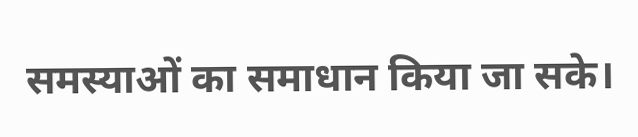समस्याओं का समाधान किया जा सके।